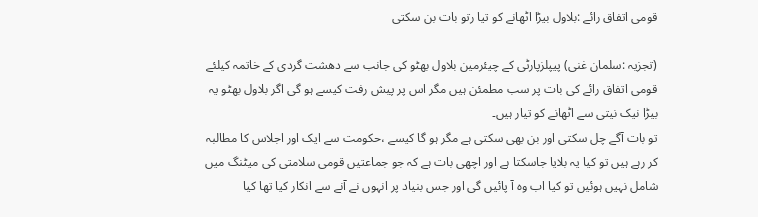قومی اتفاق رائے :بلاول بیڑا اٹھانے کو تیا رتو بات بن سکتی

(تجزیہ :سلمان غنی) پیپلزپارٹی کے چیئرمین بلاول بھٹو کی جانب سے دھشت گردی کے خاتمہ کیلئے قومی اتفاق رائے کی بات پر سب مطمئن ہیں مگر اس پر پیش رفت کیسے ہو گی اگر بلاول بھٹو یہ بیڑا نیک نیتی سے اٹھانے کو تیار ہیں۔
تو بات آگے چل سکتی اور بن بھی سکتی ہے مگر ہو گا کیسے ،حکومت سے ایک اور اجلاس کا مطالبہ کر رہے ہیں تو کیا یہ بلایا جاسکتا ہے اور اچھی بات ہے کہ جو جماعتیں قومی سلامتی کی میٹنگ میں شامل نہیں ہوئیں تو کیا اب وہ آ پائیں گی اور جس بنیاد پر انہوں نے آنے سے انکار کیا تھا کیا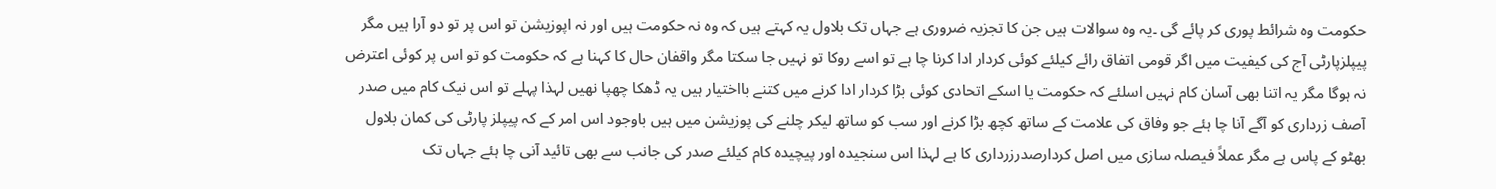حکومت وہ شرائط پوری کر پائے گی ۔یہ وہ سوالات ہیں جن کا تجزیہ ضروری ہے جہاں تک بلاول یہ کہتے ہیں کہ وہ نہ حکومت ہیں اور نہ اپوزیشن تو اس پر تو دو آرا ہیں مگر پیپلزپارٹی آج کی کیفیت میں اگر قومی اتفاق رائے کیلئے کوئی کردار ادا کرنا چا ہے تو اسے روکا تو نہیں جا سکتا مگر واقفان حال کا کہنا ہے کہ حکومت کو تو اس پر کوئی اعترض نہ ہوگا مگر یہ اتنا بھی آسان کام نہیں اسلئے کہ حکومت یا اسکے اتحادی کوئی بڑا کردار ادا کرنے میں کتنے بااختیار ہیں یہ ڈھکا چھپا نھیں لہذا پہلے تو اس نیک کام میں صدر آصف زرداری کو آگے آنا چا ہئے جو وفاق کی علامت کے ساتھ کچھ بڑا کرنے اور سب کو ساتھ لیکر چلنے کی پوزیشن میں ہیں باوجود اس امر کے کہ پیپلز پارٹی کی کمان بلاول بھٹو کے پاس ہے مگر عملاً فیصلہ سازی میں اصل کردارصدرزرداری کا ہے لہذا اس سنجیدہ اور پیچیدہ کام کیلئے صدر کی جانب سے بھی تائید آنی چا ہئے جہاں تک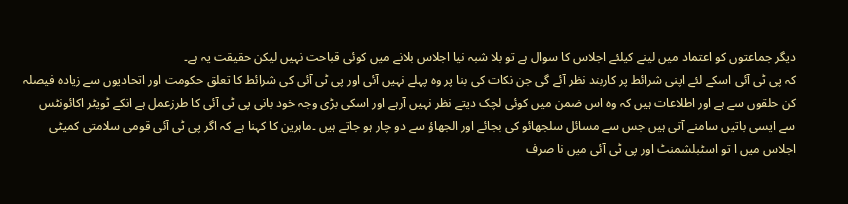دیگر جماعتوں کو اعتماد میں لینے کیلئے اجلاس کا سوال ہے تو بلا شبہ نیا اجلاس بلانے میں کوئی قباحت نہیں لیکن حقیقت یہ ہے۔
کہ پی ٹی آئی اسکے لئے اپنی شرائط پر کاربند نظر آئے گی جن نکات کی بنا پر وہ پہلے نہیں آئی اور پی ٹی آئی کی شرائط کا تعلق حکومت اور اتحادیوں سے زیادہ فیصلہ کن حلقوں سے ہے اور اطلاعات ہیں کہ وہ اس ضمن میں کوئی لچک دیتے نظر نہیں آرہے اور اسکی بڑی وجہ خود بانی پی ٹی آئی کا طرزعمل ہے انکے ٹویٹر اکائونٹس سے ایسی باتیں سامنے آتی ہیں جس سے مسائل سلجھائو کی بجائے اور الجھاؤ سے دو چار ہو جاتے ہیں ۔ماہرین کا کہنا ہے کہ اگر پی ٹی آئی قومی سلامتی کمیٹی اجلاس میں ا تو اسٹبلشمنٹ اور پی ٹی آئی میں نا صرف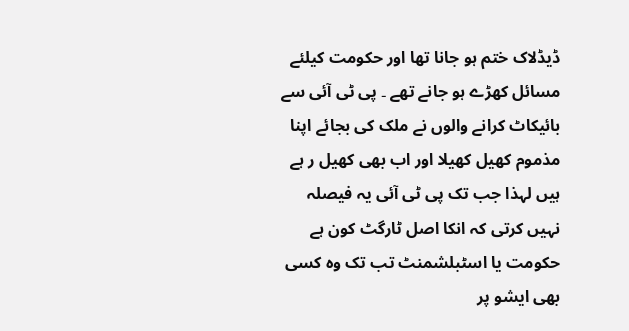ڈیڈلاک ختم ہو جانا تھا اور حکومت کیلئے مسائل کھڑے ہو جانے تھے ۔ پی ٹی آئی سے بائیکاٹ کرانے والوں نے ملک کی بجائے اپنا مذموم کھیل کھیلا اور اب بھی کھیل ر ہے ہیں لہذا جب تک پی ٹی آئی یہ فیصلہ نہیں کرتی کہ انکا اصل ٹارگٹ کون ہے حکومت یا اسٹبلشمنٹ تب تک وہ کسی بھی ایشو پر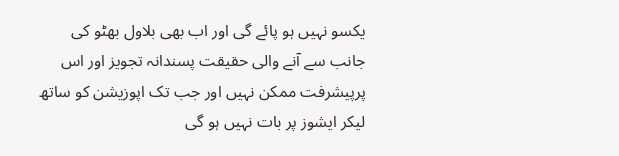یکسو نہیں ہو پائے گی اور اب بھی بلاول بھٹو کی جانب سے آنے والی حقیقت پسندانہ تجویز اور اس پرپیشرفت ممکن نہیں اور جب تک اپوزیشن کو ساتھ لیکر ایشوز پر بات نہیں ہو گی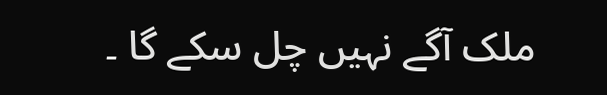ملک آگے نہیں چل سکے گا ۔